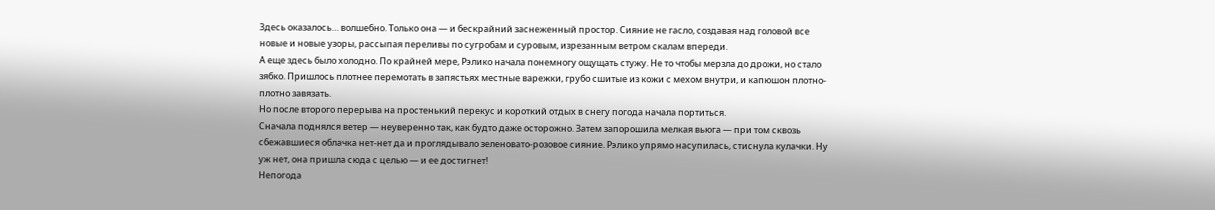Здесь оказалось… волшебно. Только она — и бескрайний заснеженный простор. Сияние не гасло, создавая над головой все новые и новые узоры, рассыпая переливы по сугробам и суровым, изрезанным ветром скалам впереди.
А еще здесь было холодно. По крайней мере, Рэлико начала понемногу ощущать стужу. Не то чтобы мерзла до дрожи, но стало зябко. Пришлось плотнее перемотать в запястьях местные варежки, грубо сшитые из кожи с мехом внутри, и капюшон плотно-плотно завязать.
Но после второго перерыва на простенький перекус и короткий отдых в снегу погода начала портиться.
Сначала поднялся ветер — неуверенно так, как будто даже осторожно. Затем запорошила мелкая вьюга — при том сквозь сбежавшиеся облачка нет-нет да и проглядывало зеленовато-розовое сияние. Рэлико упрямо насупилась, стиснула кулачки. Ну уж нет, она пришла сюда с целью — и ее достигнет!
Непогода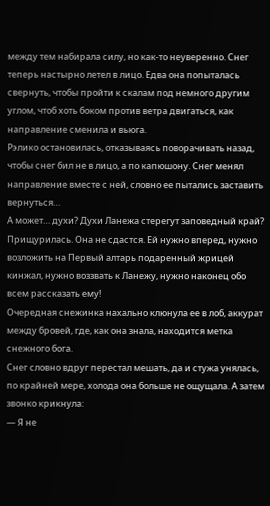между тем набирала силу, но как-то неуверенно. Снег теперь настырно летел в лицо. Едва она попыталась свернуть, чтобы пройти к скалам под немного другим углом, чтоб хоть боком против ветра двигаться, как направление сменила и вьюга.
Рэлико остановилась, отказываясь поворачивать назад, чтобы снег бил не в лицо, а по капюшону. Снег менял направление вместе с ней, словно ее пытались заставить вернуться…
А может… духи? Духи Ланежа стерегут заповедный край?
Прищурилась. Она не сдастся. Ей нужно вперед, нужно возложить на Первый алтарь подаренный жрицей кинжал, нужно воззвать к Ланежу, нужно наконец обо всем рассказать ему!
Очередная снежинка нахально клюнула ее в лоб, аккурат между бровей, где, как она знала, находится метка снежного бога.
Снег словно вдруг перестал мешать, да и стужа унялась, по крайней мере, холода она больше не ощущала. А затем звонко крикнула:
— Я не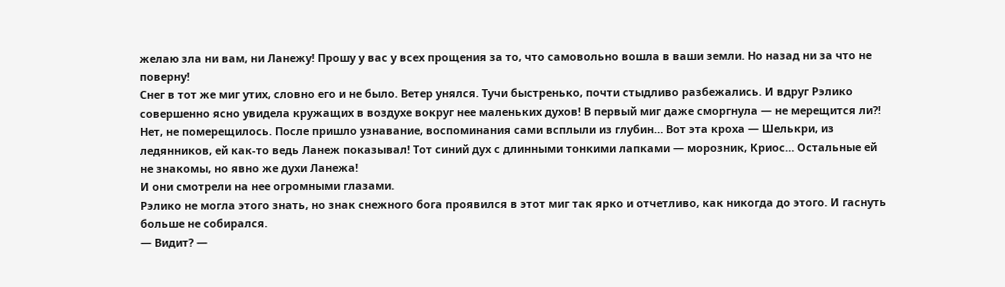желаю зла ни вам, ни Ланежу! Прошу у вас у всех прощения за то, что самовольно вошла в ваши земли. Но назад ни за что не поверну!
Снег в тот же миг утих, словно его и не было. Ветер унялся. Тучи быстренько, почти стыдливо разбежались. И вдруг Рэлико совершенно ясно увидела кружащих в воздухе вокруг нее маленьких духов! В первый миг даже сморгнула — не мерещится ли?!
Нет, не померещилось. После пришло узнавание, воспоминания сами всплыли из глубин… Вот эта кроха — Шелькри, из ледянников, ей как-то ведь Ланеж показывал! Тот синий дух с длинными тонкими лапками — морозник, Криос… Остальные ей не знакомы, но явно же духи Ланежа!
И они смотрели на нее огромными глазами.
Рэлико не могла этого знать, но знак снежного бога проявился в этот миг так ярко и отчетливо, как никогда до этого. И гаснуть больше не собирался.
— Видит? —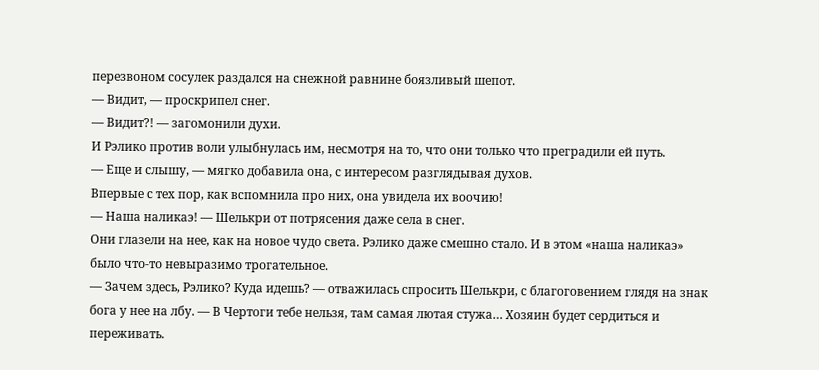перезвоном сосулек раздался на снежной равнине боязливый шепот.
— Видит, — проскрипел снег.
— Видит?! — загомонили духи.
И Рэлико против воли улыбнулась им, несмотря на то, что они только что преградили ей путь.
— Еще и слышу, — мягко добавила она, с интересом разглядывая духов.
Впервые с тех пор, как вспомнила про них, она увидела их воочию!
— Наша наликаэ! — Шелькри от потрясения даже села в снег.
Они глазели на нее, как на новое чудо света. Рэлико даже смешно стало. И в этом «наша наликаэ» было что-то невыразимо трогательное.
— Зачем здесь, Рэлико? Куда идешь? — отважилась спросить Шелькри, с благоговением глядя на знак бога у нее на лбу. — В Чертоги тебе нельзя, там самая лютая стужа… Хозяин будет сердиться и переживать.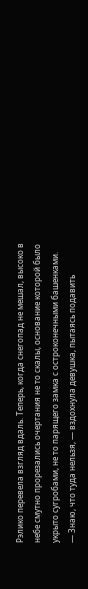Рэлико перевела взгляд вдаль. Теперь, когда снегопад не мешал, высоко в небе смутно прорезались очертания не то скалы, основание которой было укрыто сугробами, не то парящего замка с остроконечными башенками.
— Знаю, что туда нельзя, — вздохнула девушка, пытаясь подавить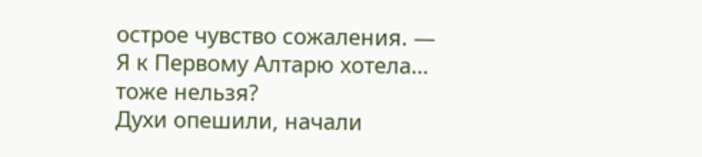острое чувство сожаления. — Я к Первому Алтарю хотела… тоже нельзя?
Духи опешили, начали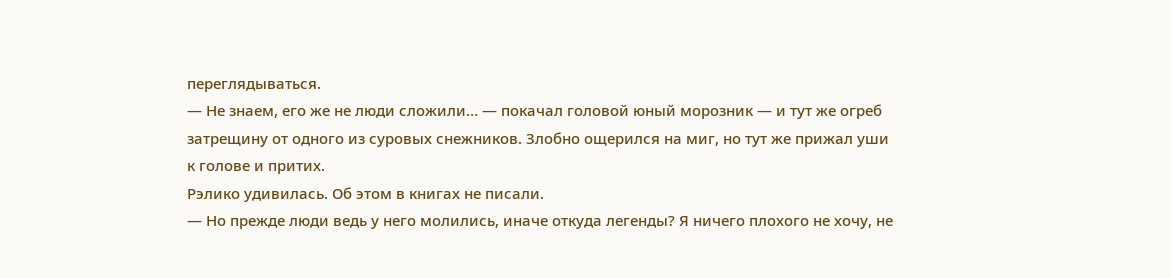переглядываться.
— Не знаем, его же не люди сложили… — покачал головой юный морозник — и тут же огреб затрещину от одного из суровых снежников. Злобно ощерился на миг, но тут же прижал уши к голове и притих.
Рэлико удивилась. Об этом в книгах не писали.
— Но прежде люди ведь у него молились, иначе откуда легенды? Я ничего плохого не хочу, не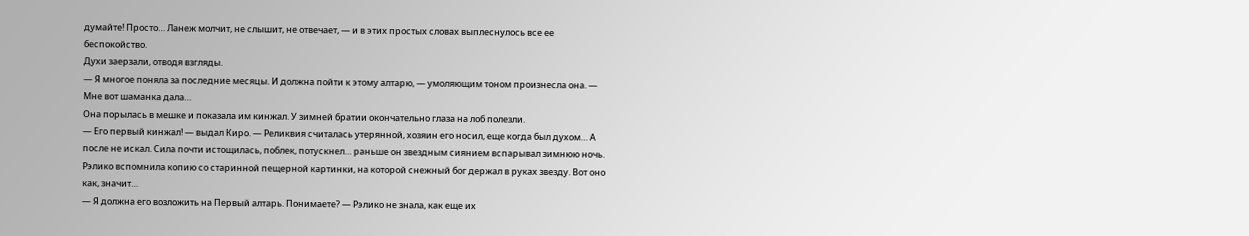думайте! Просто… Ланеж молчит, не слышит, не отвечает, — и в этих простых словах выплеснулось все ее беспокойство.
Духи заерзали, отводя взгляды.
— Я многое поняла за последние месяцы. И должна пойти к этому алтарю, — умоляющим тоном произнесла она. — Мне вот шаманка дала…
Она порылась в мешке и показала им кинжал. У зимней братии окончательно глаза на лоб полезли.
— Его первый кинжал! — выдал Киро. — Реликвия считалась утерянной, хозяин его носил, еще когда был духом… А после не искал. Сила почти истощилась, поблек, потускнел… раньше он звездным сиянием вспарывал зимнюю ночь.
Рэлико вспомнила копию со старинной пещерной картинки, на которой снежный бог держал в руках звезду. Вот оно как, значит…
— Я должна его возложить на Первый алтарь. Понимаете? — Рэлико не знала, как еще их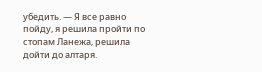убедить. — Я все равно пойду, я решила пройти по стопам Ланежа, решила дойти до алтаря.